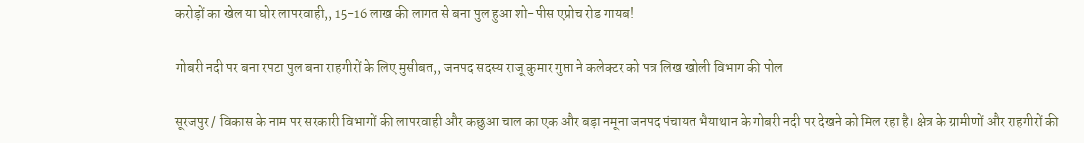करोड़ों का खेल या घोर लापरवाही,, 15-16 लाख की लागत से बना पुल हुआ शो-पीस एप्रोच रोड गायब!

गोबरी नदी पर बना रपटा पुल बना राहगीरों के लिए मुसीबत,, जनपद सदस्य राजू कुमार गुप्ता ने कलेक्टर को पत्र लिख खोली विभाग की पोल

सूरजपुर / विकास के नाम पर सरकारी विभागों की लापरवाही और कछुआ चाल का एक और बड़ा नमूना जनपद पंचायत भैयाथान के गोबरी नदी पर देखने को मिल रहा है। क्षेत्र के ग्रामीणों और राहगीरों की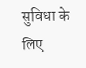सुविधा के लिए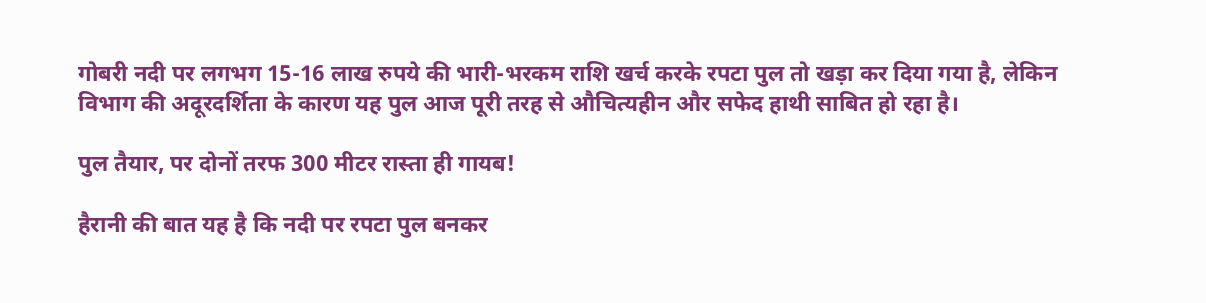गोबरी नदी पर लगभग 15-16 लाख रुपये की भारी-भरकम राशि खर्च करके रपटा पुल तो खड़ा कर दिया गया है, लेकिन विभाग की अदूरदर्शिता के कारण यह पुल आज पूरी तरह से औचित्यहीन और सफेद हाथी साबित हो रहा है।

पुल तैयार, पर दोनों तरफ 300 मीटर रास्ता ही गायब!

हैरानी की बात यह है कि नदी पर रपटा पुल बनकर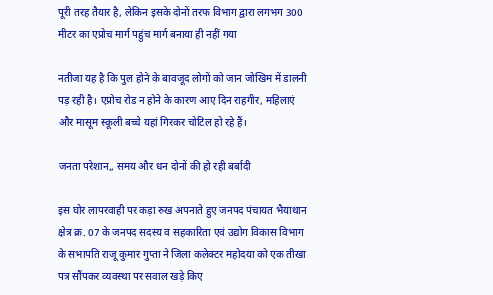पूरी तरह तैयार है, लेकिन इसके दोनों तरफ विभाग द्वारा लगभग 300 मीटर का एप्रोच मार्ग पहुंच मार्ग बनाया ही नहीं गया

नतीजा यह है कि पुल होने के बावजूद लोगों को जान जोखिम में डालनी पड़ रही है। एप्रोच रोड न होने के कारण आए दिन राहगीर, महिलाएं और मासूम स्कूली बच्चे यहां गिरकर चोटिल हो रहे हैं।

जनता परेशान,, समय और धन दोनों की हो रही बर्बादी

इस घोर लापरवाही पर कड़ा रुख अपनाते हुए जनपद पंचायत भैयाथान क्षेत्र क्र. 07 के जनपद सदस्य व सहकारिता एवं उद्योग विकास विभाग के सभापति राजू कुमार गुप्ता ने जिला कलेक्टर महोदया को एक तीखा पत्र सौंपकर व्यवस्था पर सवाल खड़े किए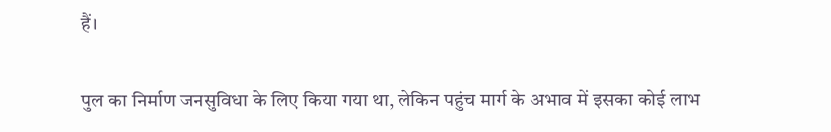हैं।

पुल का निर्माण जनसुविधा के लिए किया गया था, लेकिन पहुंच मार्ग के अभाव में इसका कोई लाभ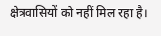क्षेत्रवासियों को नहीं मिल रहा है।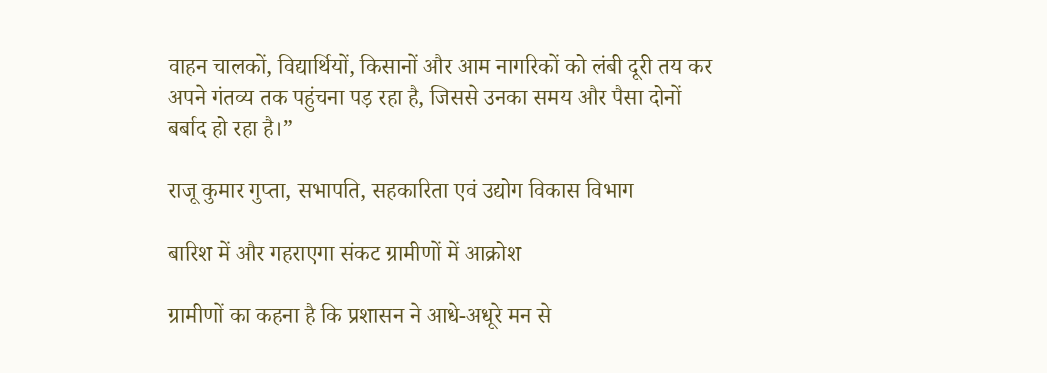वाहन चालकों, विद्यार्थियों, किसानों और आम नागरिकों को लंबी दूरी तय कर अपने गंतव्य तक पहुंचना पड़ रहा है, जिससे उनका समय और पैसा दोनों बर्बाद हो रहा है।”

राजू कुमार गुप्ता, सभापति, सहकारिता एवं उद्योग विकास विभाग

बारिश में और गहराएगा संकट ग्रामीणों में आक्रोश

ग्रामीणों का कहना है कि प्रशासन ने आधे-अधूरे मन से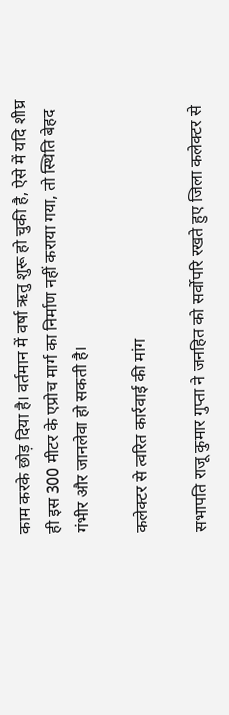काम करके छोड़ दिया है। वर्तमान में वर्षा ऋतु शुरू हो चुकी है, ऐसे में यदि शीघ्र ही इस 300 मीटर के एप्रोच मार्ग का निर्माण नहीं कराया गया, तो स्थिति बेहद गंभीर और जानलेवा हो सकती है।

कलेक्टर से त्वरित कार्रवाई की मांग

सभापति राजू कुमार गुप्ता ने जनहित को सर्वोपरि रखते हुए जिला कलेक्टर से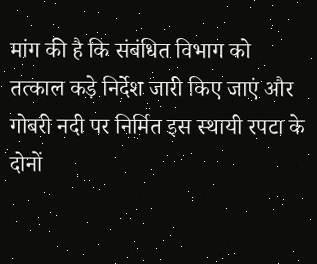मांग की है कि संबंधित विभाग को तत्काल कड़े निर्देश जारी किए जाएं और गोबरी नदी पर निर्मित इस स्थायी रपटा के दोनों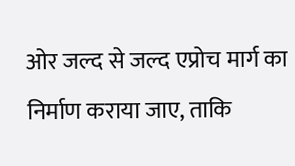ओर जल्द से जल्द एप्रोच मार्ग का निर्माण कराया जाए, ताकि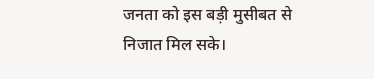जनता को इस बड़ी मुसीबत से निजात मिल सके।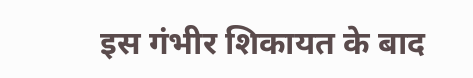इस गंभीर शिकायत के बाद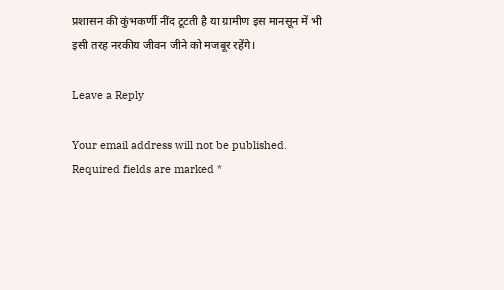प्रशासन की कुंभकर्णी नींद टूटती है या ग्रामीण इस मानसून में भी इसी तरह नरकीय जीवन जीने को मजबूर रहेंगे।

Leave a Reply

Your email address will not be published. Required fields are marked *